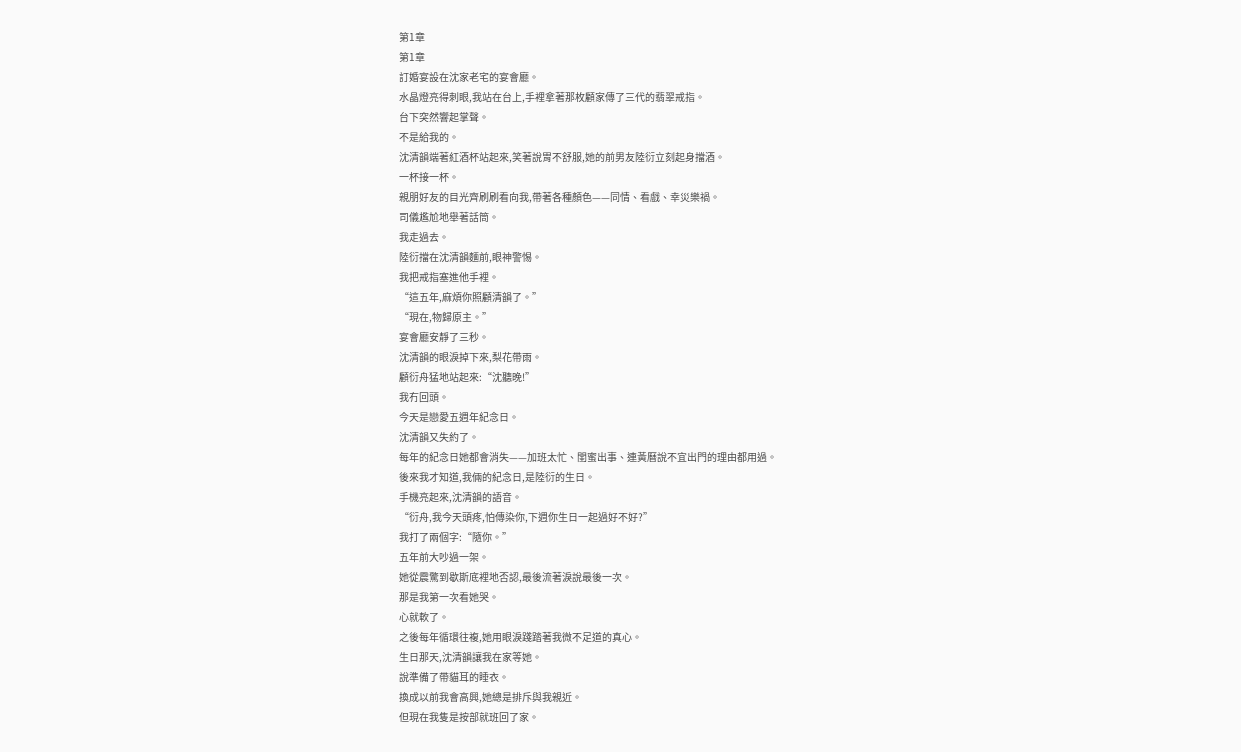第1章
第1章
訂婚宴設在沈家老宅的宴會廳。
水晶燈亮得刺眼,我站在台上,手裡拿著那枚顧家傳了三代的翡翠戒指。
台下突然響起掌聲。
不是給我的。
沈清韻端著紅酒杯站起來,笑著說胃不舒服,她的前男友陸衍立刻起身擋酒。
一杯接一杯。
親朋好友的目光齊刷刷看向我,帶著各種顏色——同情、看戲、幸災樂禍。
司儀尷尬地舉著話筒。
我走過去。
陸衍擋在沈清韻麵前,眼神警惕。
我把戒指塞進他手裡。
“這五年,麻煩你照顧清韻了。”
“現在,物歸原主。”
宴會廳安靜了三秒。
沈清韻的眼淚掉下來,梨花帶雨。
顧衍舟猛地站起來:“沈聽晚!”
我冇回頭。
今天是戀愛五週年紀念日。
沈清韻又失約了。
每年的紀念日她都會消失——加班太忙、閨蜜出事、連黃曆說不宜出門的理由都用過。
後來我才知道,我倆的紀念日,是陸衍的生日。
手機亮起來,沈清韻的語音。
“衍舟,我今天頭疼,怕傳染你,下週你生日一起過好不好?”
我打了兩個字:“隨你。”
五年前大吵過一架。
她從震驚到歇斯底裡地否認,最後流著淚說最後一次。
那是我第一次看她哭。
心就軟了。
之後每年循環往複,她用眼淚踐踏著我微不足道的真心。
生日那天,沈清韻讓我在家等她。
說準備了帶貓耳的睡衣。
換成以前我會高興,她總是排斥與我親近。
但現在我隻是按部就班回了家。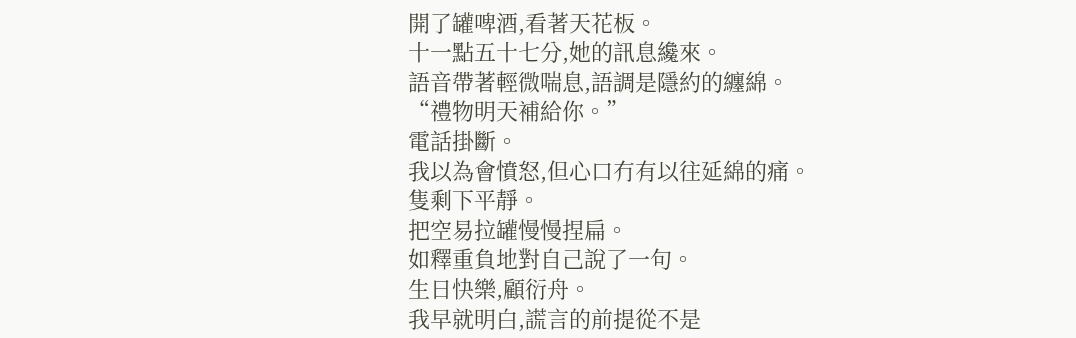開了罐啤酒,看著天花板。
十一點五十七分,她的訊息纔來。
語音帶著輕微喘息,語調是隱約的纏綿。
“禮物明天補給你。”
電話掛斷。
我以為會憤怒,但心口冇有以往延綿的痛。
隻剩下平靜。
把空易拉罐慢慢捏扁。
如釋重負地對自己說了一句。
生日快樂,顧衍舟。
我早就明白,謊言的前提從不是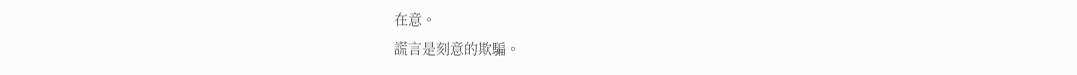在意。
謊言是刻意的欺騙。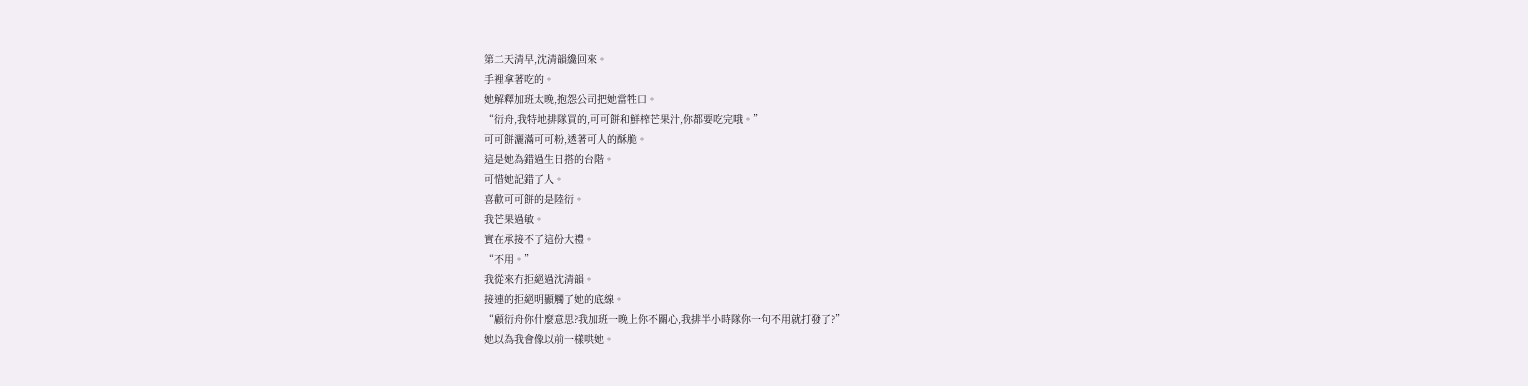第二天清早,沈清韻纔回來。
手裡拿著吃的。
她解釋加班太晚,抱怨公司把她當牲口。
“衍舟,我特地排隊買的,可可餅和鮮榨芒果汁,你都要吃完哦。”
可可餅灑滿可可粉,透著可人的酥脆。
這是她為錯過生日搭的台階。
可惜她記錯了人。
喜歡可可餅的是陸衍。
我芒果過敏。
實在承接不了這份大禮。
“不用。”
我從來冇拒絕過沈清韻。
接連的拒絕明顯觸了她的底線。
“顧衍舟你什麼意思?我加班一晚上你不關心,我排半小時隊你一句不用就打發了?”
她以為我會像以前一樣哄她。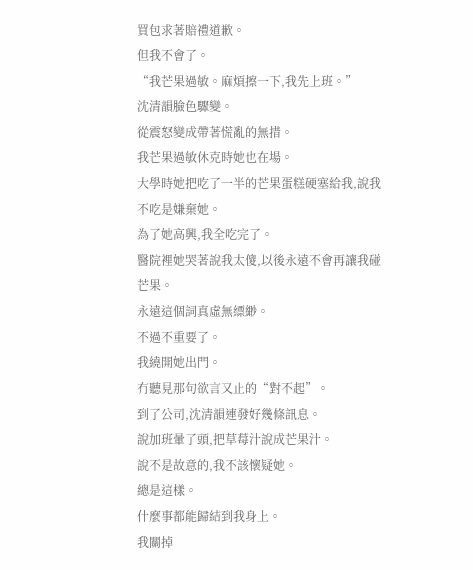買包求著賠禮道歉。
但我不會了。
“我芒果過敏。麻煩擦一下,我先上班。”
沈清韻臉色驟變。
從震怒變成帶著慌亂的無措。
我芒果過敏休克時她也在場。
大學時她把吃了一半的芒果蛋糕硬塞給我,說我不吃是嫌棄她。
為了她高興,我全吃完了。
醫院裡她哭著說我太傻,以後永遠不會再讓我碰芒果。
永遠這個詞真虛無縹緲。
不過不重要了。
我繞開她出門。
冇聽見那句欲言又止的“對不起”。
到了公司,沈清韻連發好幾條訊息。
說加班暈了頭,把草莓汁說成芒果汁。
說不是故意的,我不該懷疑她。
總是這樣。
什麼事都能歸結到我身上。
我關掉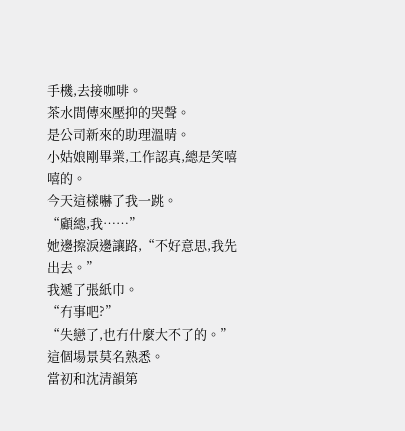手機,去接咖啡。
茶水間傳來壓抑的哭聲。
是公司新來的助理溫晴。
小姑娘剛畢業,工作認真,總是笑嘻嘻的。
今天這樣嚇了我一跳。
“顧總,我……”
她邊擦淚邊讓路,“不好意思,我先出去。”
我遞了張紙巾。
“冇事吧?”
“失戀了,也冇什麼大不了的。”
這個場景莫名熟悉。
當初和沈清韻第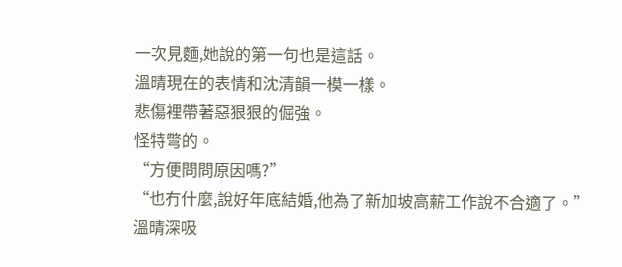一次見麵,她說的第一句也是這話。
溫晴現在的表情和沈清韻一模一樣。
悲傷裡帶著惡狠狠的倔強。
怪特彆的。
“方便問問原因嗎?”
“也冇什麼,說好年底結婚,他為了新加坡高薪工作說不合適了。”
溫晴深吸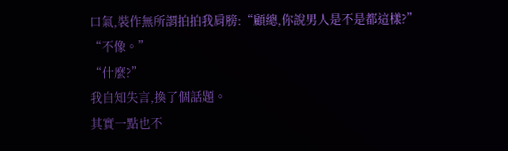口氣,裝作無所謂拍拍我肩膀:“顧總,你說男人是不是都這樣?”
“不像。”
“什麼?”
我自知失言,換了個話題。
其實一點也不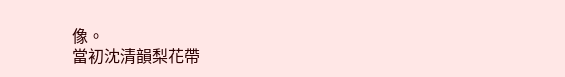像。
當初沈清韻梨花帶